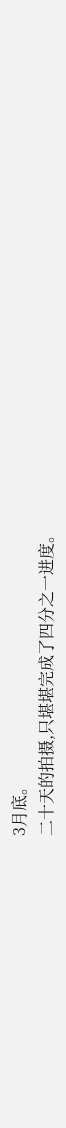3月底。
二十天的拍摄,只堪堪完成了四分之一进度。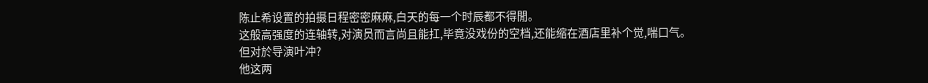陈止希设置的拍摄日程密密麻麻,白天的每一个时辰都不得閒。
这般高强度的连轴转,对演员而言尚且能扛,毕竟没戏份的空档,还能缩在酒店里补个觉,喘口气。
但对於导演叶冲?
他这两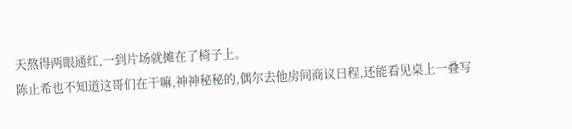天熬得两眼通红,一到片场就摊在了椅子上。
陈止希也不知道这哥们在干嘛,神神秘秘的,偶尔去他房间商议日程,还能看见桌上一叠写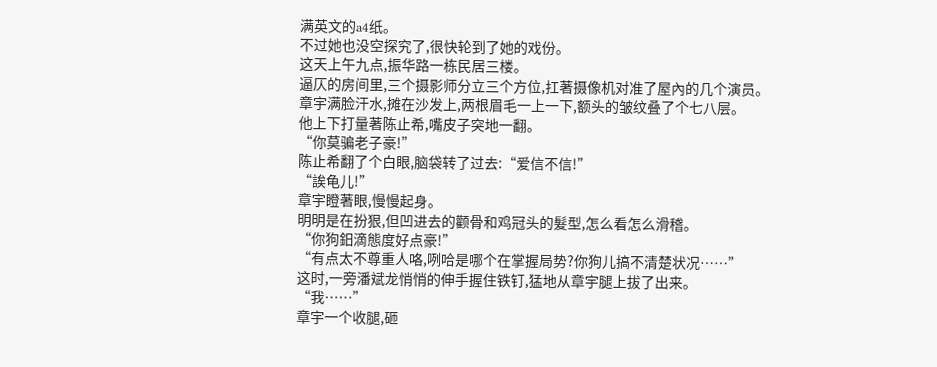满英文的a4纸。
不过她也没空探究了,很快轮到了她的戏份。
这天上午九点,振华路一栋民居三楼。
逼仄的房间里,三个摄影师分立三个方位,扛著摄像机对准了屋內的几个演员。
章宇满脸汗水,摊在沙发上,两根眉毛一上一下,额头的皱纹叠了个七八层。
他上下打量著陈止希,嘴皮子突地一翻。
“你莫骗老子豪!”
陈止希翻了个白眼,脑袋转了过去:“爱信不信!”
“誒龟儿!”
章宇瞪著眼,慢慢起身。
明明是在扮狠,但凹进去的颧骨和鸡冠头的髮型,怎么看怎么滑稽。
“你狗鈤滴態度好点豪!”
“有点太不尊重人咯,咧哈是哪个在掌握局势?你狗儿搞不清楚状况……”
这时,一旁潘斌龙悄悄的伸手握住铁钉,猛地从章宇腿上拔了出来。
“我……”
章宇一个收腿,砸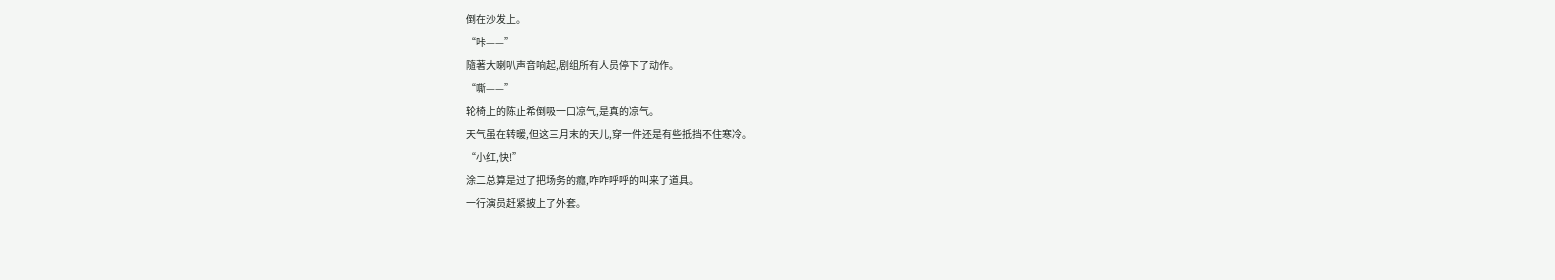倒在沙发上。
“咔——”
隨著大喇叭声音响起,剧组所有人员停下了动作。
“嘶——”
轮椅上的陈止希倒吸一口凉气,是真的凉气。
天气虽在转暖,但这三月末的天儿,穿一件还是有些抵挡不住寒冷。
“小红,快!”
涂二总算是过了把场务的癮,咋咋呼呼的叫来了道具。
一行演员赶紧披上了外套。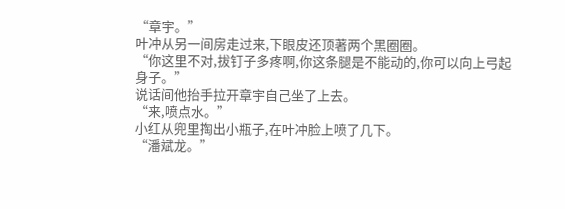“章宇。”
叶冲从另一间房走过来,下眼皮还顶著两个黑圈圈。
“你这里不对,拔钉子多疼啊,你这条腿是不能动的,你可以向上弓起身子。”
说话间他抬手拉开章宇自己坐了上去。
“来,喷点水。”
小红从兜里掏出小瓶子,在叶冲脸上喷了几下。
“潘斌龙。”